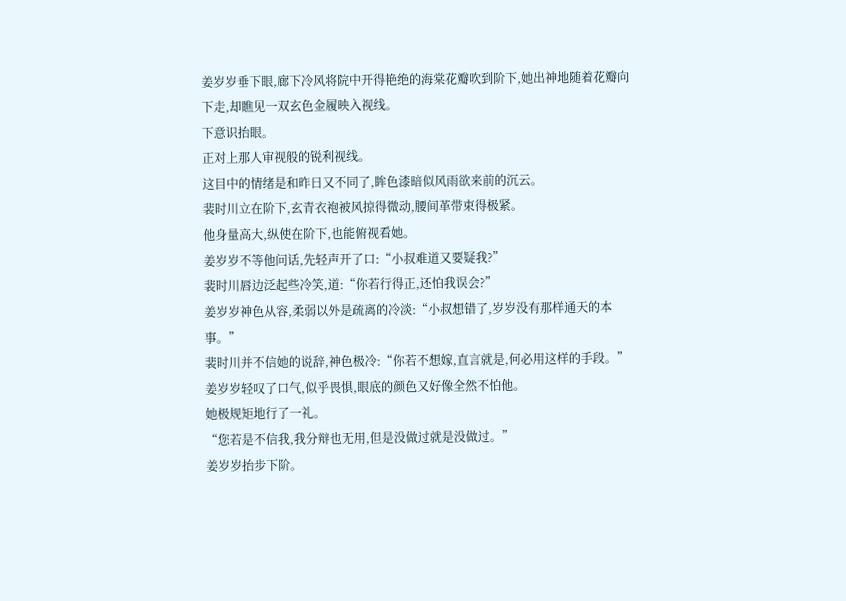姜岁岁垂下眼,廊下冷风将院中开得艳绝的海棠花瓣吹到阶下,她出神地随着花瓣向下走,却瞧见一双玄色金履映入视线。
下意识抬眼。
正对上那人审视般的锐利视线。
这目中的情绪是和昨日又不同了,眸色漆暗似风雨欲来前的沉云。
裴时川立在阶下,玄青衣袍被风掠得微动,腰间革带束得极紧。
他身量高大,纵使在阶下,也能俯视看她。
姜岁岁不等他问话,先轻声开了口:“小叔难道又要疑我?”
裴时川唇边泛起些冷笑,道:“你若行得正,还怕我误会?”
姜岁岁神色从容,柔弱以外是疏离的冷淡:“小叔想错了,岁岁没有那样通天的本事。”
裴时川并不信她的说辞,神色极冷:“你若不想嫁,直言就是,何必用这样的手段。”
姜岁岁轻叹了口气,似乎畏惧,眼底的颜色又好像全然不怕他。
她极规矩地行了一礼。
“您若是不信我,我分辩也无用,但是没做过就是没做过。”
姜岁岁抬步下阶。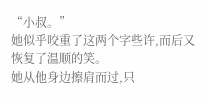“小叔。”
她似乎咬重了这两个字些许,而后又恢复了温顺的笑。
她从他身边擦肩而过,只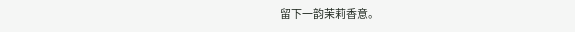留下一韵茉莉香意。